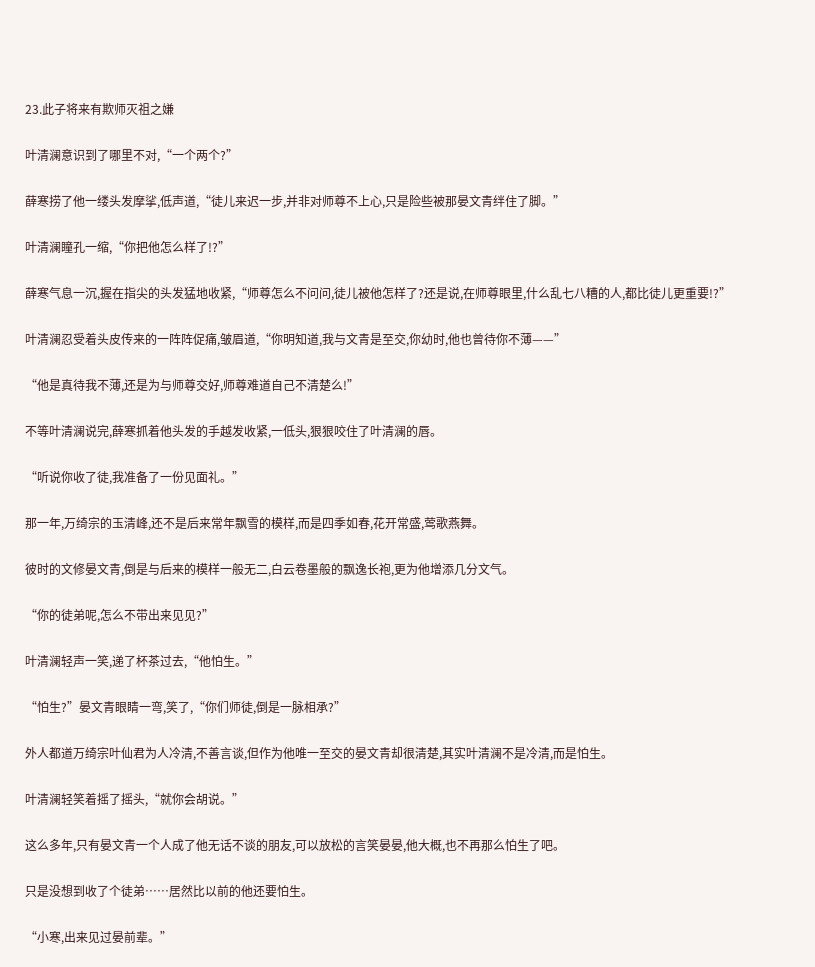23.此子将来有欺师灭祖之嫌

叶清澜意识到了哪里不对,“一个两个?”

薛寒捞了他一缕头发摩挲,低声道,“徒儿来迟一步,并非对师尊不上心,只是险些被那晏文青绊住了脚。”

叶清澜瞳孔一缩,“你把他怎么样了!?”

薛寒气息一沉,握在指尖的头发猛地收紧,“师尊怎么不问问,徒儿被他怎样了?还是说,在师尊眼里,什么乱七八糟的人,都比徒儿更重要!?”

叶清澜忍受着头皮传来的一阵阵促痛,皱眉道,“你明知道,我与文青是至交,你幼时,他也曾待你不薄——”

“他是真待我不薄,还是为与师尊交好,师尊难道自己不清楚么!”

不等叶清澜说完,薛寒抓着他头发的手越发收紧,一低头,狠狠咬住了叶清澜的唇。

“听说你收了徒,我准备了一份见面礼。”

那一年,万绮宗的玉清峰,还不是后来常年飘雪的模样,而是四季如春,花开常盛,莺歌燕舞。

彼时的文修晏文青,倒是与后来的模样一般无二,白云卷墨般的飘逸长袍,更为他增添几分文气。

“你的徒弟呢,怎么不带出来见见?”

叶清澜轻声一笑,递了杯茶过去,“他怕生。”

“怕生?”晏文青眼睛一弯,笑了,“你们师徒,倒是一脉相承?”

外人都道万绮宗叶仙君为人冷清,不善言谈,但作为他唯一至交的晏文青却很清楚,其实叶清澜不是冷清,而是怕生。

叶清澜轻笑着摇了摇头,“就你会胡说。”

这么多年,只有晏文青一个人成了他无话不谈的朋友,可以放松的言笑晏晏,他大概,也不再那么怕生了吧。

只是没想到收了个徒弟……居然比以前的他还要怕生。

“小寒,出来见过晏前辈。”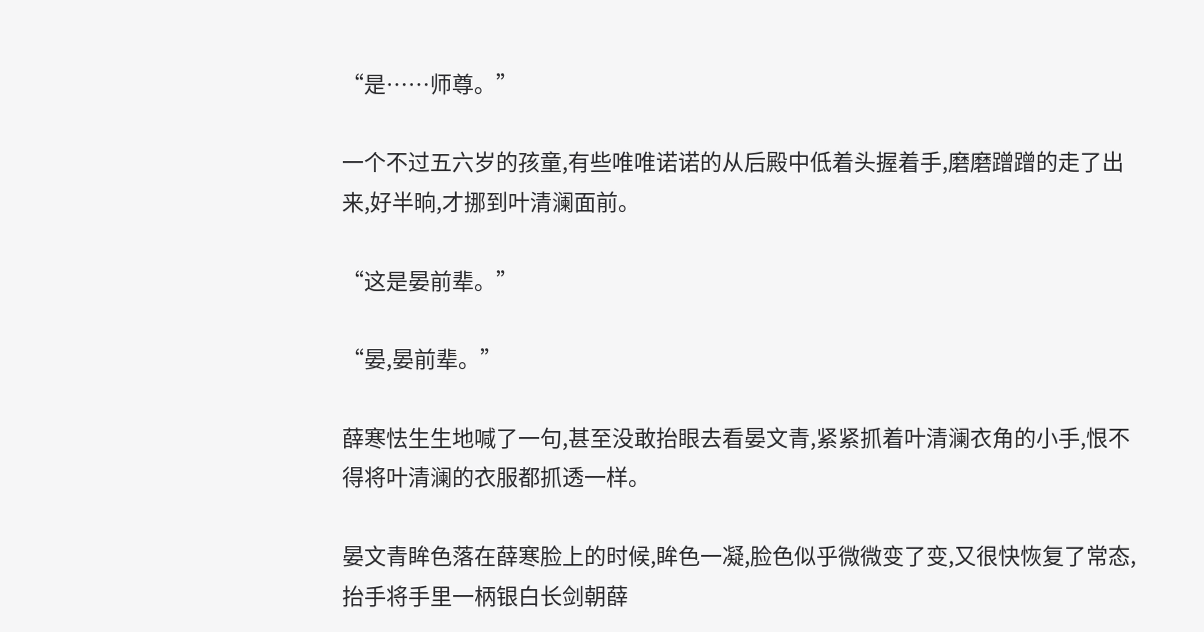“是……师尊。”

一个不过五六岁的孩童,有些唯唯诺诺的从后殿中低着头握着手,磨磨蹭蹭的走了出来,好半晌,才挪到叶清澜面前。

“这是晏前辈。”

“晏,晏前辈。”

薛寒怯生生地喊了一句,甚至没敢抬眼去看晏文青,紧紧抓着叶清澜衣角的小手,恨不得将叶清澜的衣服都抓透一样。

晏文青眸色落在薛寒脸上的时候,眸色一凝,脸色似乎微微变了变,又很快恢复了常态,抬手将手里一柄银白长剑朝薛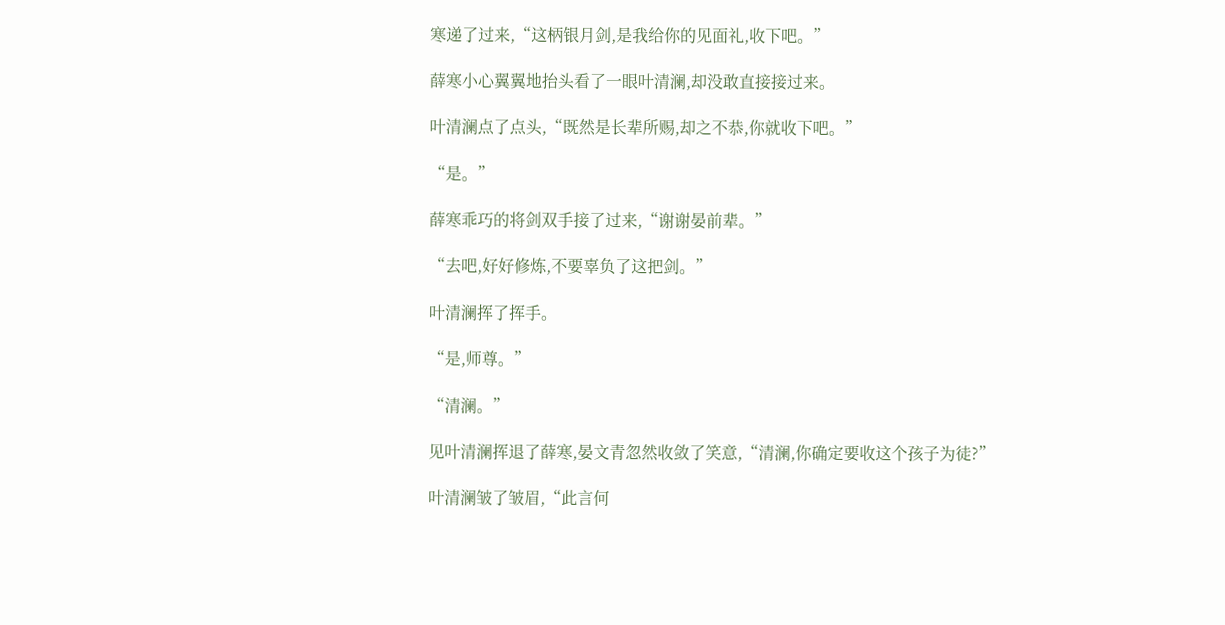寒递了过来,“这柄银月剑,是我给你的见面礼,收下吧。”

薛寒小心翼翼地抬头看了一眼叶清澜,却没敢直接接过来。

叶清澜点了点头,“既然是长辈所赐,却之不恭,你就收下吧。”

“是。”

薛寒乖巧的将剑双手接了过来,“谢谢晏前辈。”

“去吧,好好修炼,不要辜负了这把剑。”

叶清澜挥了挥手。

“是,师尊。”

“清澜。”

见叶清澜挥退了薛寒,晏文青忽然收敛了笑意,“清澜,你确定要收这个孩子为徒?”

叶清澜皱了皱眉,“此言何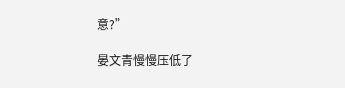意?”

晏文青慢慢压低了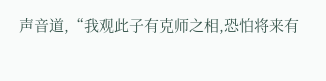声音道,“我观此子有克师之相,恐怕将来有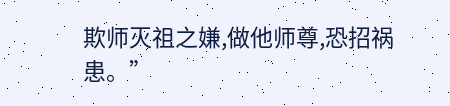欺师灭祖之嫌,做他师尊,恐招祸患。”